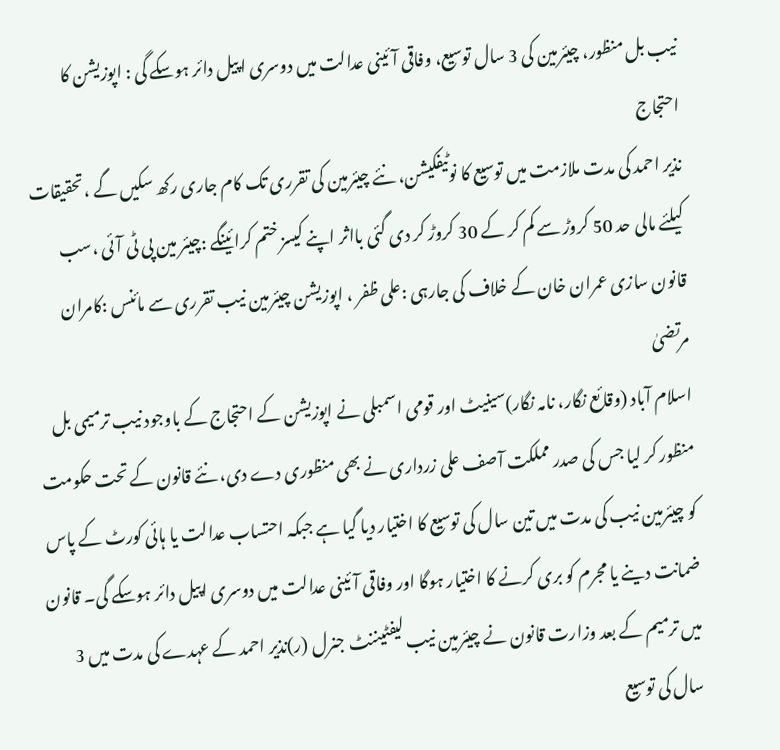نیب بل منظور، چیئرمین کی 3 سال توسیع، وفاقی آئینی عدالت میں دوسری اپیل دائر ہوسکے گی : اپوزیشن کا احتجاج
نذیر احمد کی مدت ملازمت میں توسیع کا نوٹیفکیشن، نئے چیئرمین کی تقرری تک کام جاری رکھ سکیں گے ،تحقیقات کیلئے مالی حد 50 کروڑ سے کم کر کے 30 کروڑ کر دی گئی بااثر اپنے کیسز ختم کرائینگے :چیئر مین پی ٹی آئی ،سب قانون سازی عمران خان کے خلاف کی جارہی :علی ظفر ، اپوزیشن چیئرمین نیب تقرری سے مائنس :کامران مرتضیٰ
اسلام آباد (وقائع نگار، نامہ نگار)سینیٹ اور قومی اسمبلی نے اپوزیشن کے احتجاج کے باوجود نیب ترمیمی بل منظور کر لیا جس کی صدر مملکت آصف علی زرداری نے بھی منظوری دے دی، نئے قانون کے تحت حکومت کو چیئرمین نیب کی مدت میں تین سال کی توسیع کا اختیار دیا گیا ہے جبکہ احتساب عدالت یا ہائی کورٹ کے پاس ضمانت دینے یا مجرم کو بری کرنے کا اختیار ہوگا اور وفاقی آئینی عدالت میں دوسری اپیل دائر ہوسکے گی۔ قانون میں ترمیم کے بعد وزارت قانون نے چیئرمین نیب لیفٹیننٹ جنرل (ر)نذیر احمد کے عہدے کی مدت میں 3 سال کی توسیع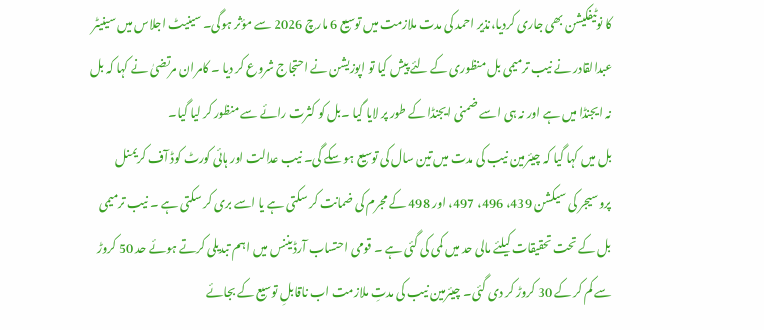کا نوٹیفکیشن بھی جاری کردیا،نذیر احمد کی مدت ملازمت میں توسیع 6 مارچ 2026 سے مؤثر ہوگی۔ سینیٹ اجلاس میں سینیٹر عبدالقادر نے نیب ترمیمی بل منظوری کے لئے پیش کیا تو اپوزیشن نے احتجاج شروع کر دیا ۔ کامران مرتضیٰ نے کہا کہ بل نہ ایجنڈا میں ہے اور نہ ہی اسے ضمنی ایجنڈا کے طور پر لایا گیا ۔بل کو کثرت رائے سے منظور کر لیا گیا۔
بل میں کہا گیا کہ چیئرمین نیب کی مدت میں تین سال کی توسیع ہو سکے گی۔ نیب عدالت اور ہائی کورٹ کوڈ آف کریمنل پروسیجر کی سیکشن 439، 496، 497، اور 498 کے مجرم کی ضمانت کر سکتی ہے یا اسے بری کر سکتی ہے ۔ نیب ترمیمی بل کے تحت تحقیقات کیلئے مالی حد میں کمی کی گئی ہے ۔ قومی احتساب آرڈیننس میں اہم تبدیلی کرتے ہوئے حد 50 کروڑ سے کم کر کے 30 کروڑ کر دی گئی۔ چیئرمین نیب کی مدتِ ملازمت اب ناقابلِ توسیع کے بجائے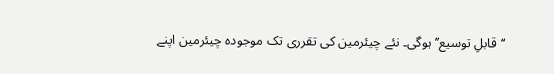‘‘قابلِ توسیع’’ ہوگی۔ نئے چیئرمین کی تقرری تک موجودہ چیئرمین اپنے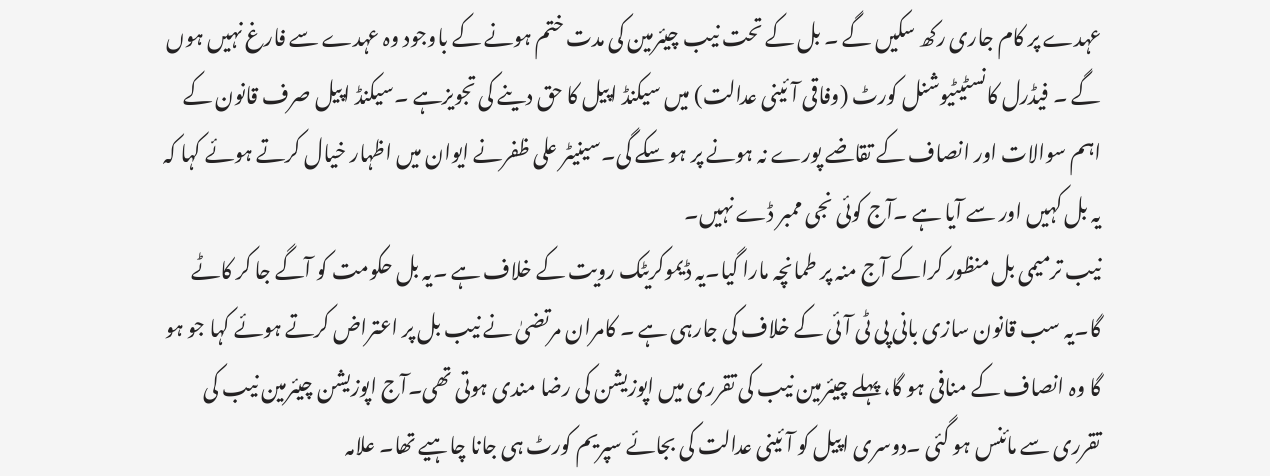عہدے پر کام جاری رکھ سکیں گے ۔ بل کے تحت نیب چیئرمین کی مدت ختم ہونے کے باوجود وہ عہدے سے فارغ نہیں ہوں گے ۔ فیڈرل کانسٹیٹیوشنل کورٹ (وفاقی آئینی عدالت) میں سیکنڈ اپیل کا حق دینے کی تجویزہے ۔سیکنڈ اپیل صرف قانون کے اہم سوالات اور انصاف کے تقاضے پورے نہ ہونے پر ہو سکے گی۔سینیٹر علی ظفرنے ایوان میں اظہار خیال کرتے ہوئے کہا کہ یہ بل کہیں اور سے آیا ہے ۔آج کوئی نجی ممبر ڈے نہیں۔
نیب ترمیمی بل منظور کراکے آج منہ پر طمانچہ مارا گیا۔یہ ڈیموکریٹک رویت کے خلاف ہے ۔یہ بل حکومت کو آگے جا کر کاٹے گا۔یہ سب قانون سازی بانی پی ٹی آئی کے خلاف کی جارہی ہے ۔ کامران مرتضیٰ نے نیب بل پر اعتراض کرتے ہوئے کہا جو ہو گا وہ انصاف کے منافی ہو گا، پہلے چیئرمین نیب کی تقرری میں اپوزیشن کی رضا مندی ہوتی تھی۔آج اپوزیشن چیئرمین نیب کی تقرری سے مائنس ہو گئی ۔دوسری اپیل کو آئینی عدالت کی بجائے سپریم کورٹ ہی جانا چاہیے تھا۔ علامہ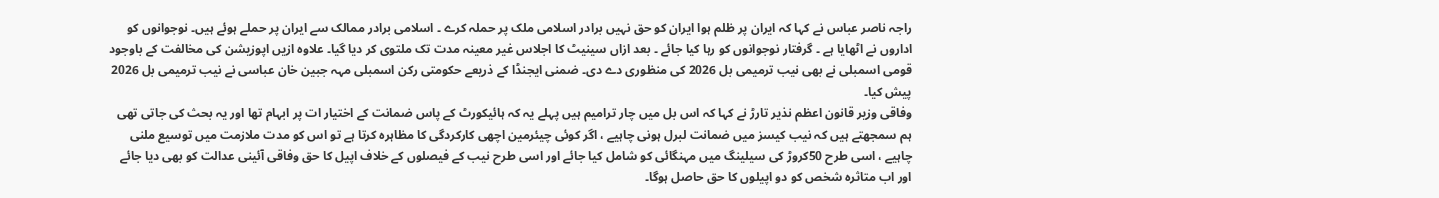راجہ ناصر عباس نے کہا کہ ایران پر ظلم ہوا ایران کو حق نہیں برادر اسلامی ملک پر حملہ کرے ۔ اسلامی برادر ممالک سے ایران پر حملے ہوئے ہیں۔ نوجوانوں کو اداروں نے اٹھایا ہے ۔ گرفتار نوجوانوں کو رہا کیا جائے ۔ بعد ازاں سینیٹ کا اجلاس غیر معینہ مدت تک ملتوی کر دیا گیا۔ علاوہ ازیں اپوزیشن کی مخالفت کے باوجود قومی اسمبلی نے بھی نیب ترمیمی بل 2026 کی منظوری دے دی۔ ضمنی ایجنڈا کے ذریعے حکومتی رکن اسمبلی مہہ جبین خان عباسی نے نیب ترمیمی بل 2026 پیش کیا۔
وفاقی وزیر قانون اعظم نذیر تارڑ نے کہا کہ اس بل میں چار ترامیم ہیں پہلے یہ کہ ہائیکورٹ کے پاس ضمانت کے اختیار ات پر ابہام تھا اور یہ بحث کی جاتی تھی ہم سمجھتے ہیں کہ نیب کیسز میں ضمانت لبرل ہونی چاہیے ، اگر کوئی چیئرمین اچھی کارکردگی کا مظاہرہ کرتا ہے تو اس کو مدت ملازمت میں توسیع ملنی چاہیے ، اسی طرح 50کروڑ کی سیلینگ میں مہنگائی کو شامل کیا جائے اور اسی طرح نیب کے فیصلوں کے خلاف اپیل کا حق وفاقی آئینی عدالت کو بھی دیا جائے اور اب متاثرہ شخص کو دو اپیلوں کا حق حاصل ہوگا۔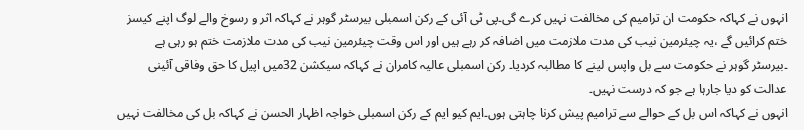انہوں نے کہاکہ حکومت ان ترامیم کی مخالفت نہیں کرے گی۔پی ٹی آئی کے رکن اسمبلی بیرسٹر گوہر نے کہاکہ اثر و رسوخ والے لوگ اپنے کیسز ختم کرائیں گے ،یہ چیئرمین نیب کی مدت ملازمت میں اضافہ کر رہے ہیں اور اس وقت چیئرمین نیب کی مدت ملازمت ختم ہو رہی ہے ۔بیرسٹر گوہر نے حکومت سے بل واپس لینے کا مطالبہ کردیا۔ رکن اسمبلی عالیہ کامران نے کہاکہ سیکشن 32میں اپیل کا حق وفاقی آئینی عدالت کو دیا جارہا ہے جو کہ درست نہیں۔
انہوں نے کہاکہ اس بل کے حوالے سے ترامیم پیش کرنا چاہتی ہوں۔ایم کیو ایم کے رکن اسمبلی خواجہ اظہار الحسن نے کہاکہ بل کی مخالفت نہیں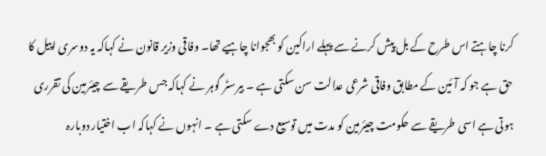کرنا چاہتے اس طرح کے بل پیش کرنے سے پہلے اراکین کو بھجوانا چاہیے تھا۔ وفاقی وزیر قانون نے کہاکہ یہ دوسری اپیل کا حق ہے جو کہ آئین کے مطابق وفاقی شرعی عدالت سن سکتی ہے ۔ بیرسٹر گوہر نے کہاکہ جس طریقے سے چیئرمین کی تقرری ہوتی ہے اسی طریقے سے حکومت چیئرمین کو مدت میں توسیع دے سکتی ہے ۔ انہوں نے کہاکہ اب اختیار دوبارہ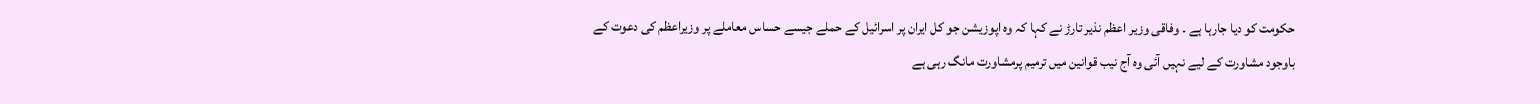حکومت کو دیا جارہا ہے ۔ وفاقی وزیر اعظم نذیر تارڑ نے کہا کہ وہ اپوزیشن جو کل ایران پر اسرائیل کے حملے جیسے حساس معاملے پر وزیراعظم کی دعوت کے باوجود مشاورت کے لیے نہیں آئی وہ آج نیب قوانین میں ترمیم پرمشاورت مانگ رہی ہے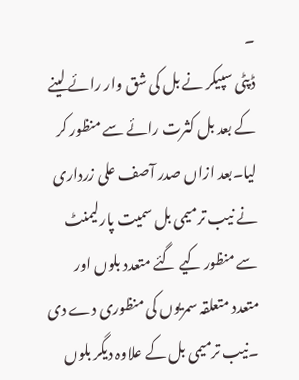۔
ڈپٹی سپیکر نے بل کی شق وار رائے لینے کے بعد بل کثرت رائے سے منظور کر لیا۔بعد ازاں صدر آصف علی زرداری نے نیب ترمیمی بل سمیت پارلیمنٹ سے منظور کیے گئے متعدد بلوں اور متعدد متعلقہ سمریوں کی منظوری دے دی ۔نیب ترمیمی بل کے علاوہ دیگر بلوں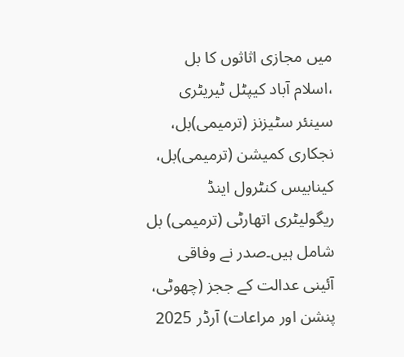میں مجازی اثاثوں کا بل ،اسلام آباد کیپٹل ٹیریٹری سینئر سٹیزنز (ترمیمی)بل، نجکاری کمیشن (ترمیمی)بل، کینابیس کنٹرول اینڈ ریگولیٹری اتھارٹی (ترمیمی) بل شامل ہیں۔صدر نے وفاقی آئینی عدالت کے ججز (چھوٹی، پنشن اور مراعات) آرڈر 2025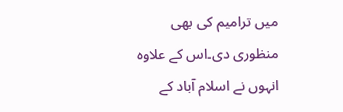میں ترامیم کی بھی منظوری دی۔اس کے علاوہ انہوں نے اسلام آباد کے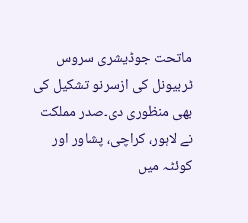ماتحت جوڈیشری سروس ٹربیونل کی ازسرنو تشکیل کی بھی منظوری دی۔صدر مملکت نے لاہور، کراچی، پشاور اور کوئٹہ میں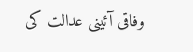وفاقی آئینی عدالت کی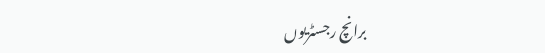برانچ رجسٹریوں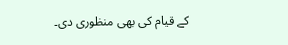کے قیام کی بھی منظوری دی۔